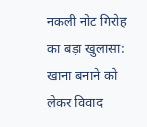नकली नोट गिरोह का बड़ा खुलासा: खाना बनाने को लेकर विवाद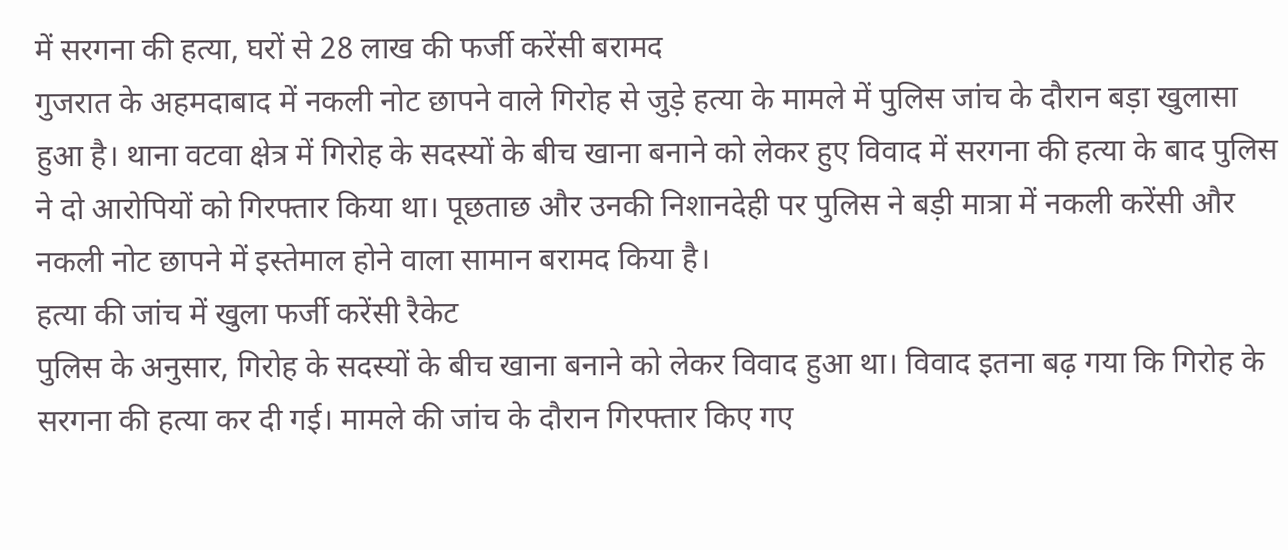में सरगना की हत्या, घरों से 28 लाख की फर्जी करेंसी बरामद
गुजरात के अहमदाबाद में नकली नोट छापने वाले गिरोह से जुड़े हत्या के मामले में पुलिस जांच के दौरान बड़ा खुलासा हुआ है। थाना वटवा क्षेत्र में गिरोह के सदस्यों के बीच खाना बनाने को लेकर हुए विवाद में सरगना की हत्या के बाद पुलिस ने दो आरोपियों को गिरफ्तार किया था। पूछताछ और उनकी निशानदेही पर पुलिस ने बड़ी मात्रा में नकली करेंसी और नकली नोट छापने में इस्तेमाल होने वाला सामान बरामद किया है।
हत्या की जांच में खुला फर्जी करेंसी रैकेट
पुलिस के अनुसार, गिरोह के सदस्यों के बीच खाना बनाने को लेकर विवाद हुआ था। विवाद इतना बढ़ गया कि गिरोह के सरगना की हत्या कर दी गई। मामले की जांच के दौरान गिरफ्तार किए गए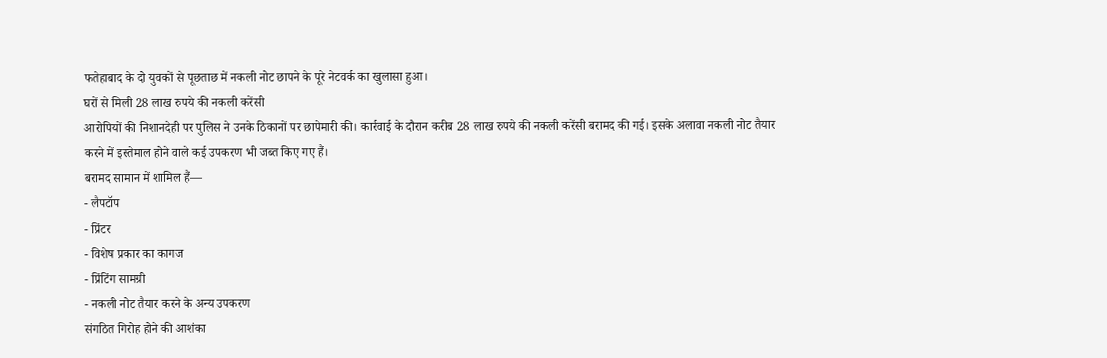फतेहाबाद के दो युवकों से पूछताछ में नकली नोट छापने के पूरे नेटवर्क का खुलासा हुआ।
घरों से मिली 28 लाख रुपये की नकली करेंसी
आरोपियों की निशानदेही पर पुलिस ने उनके ठिकानों पर छापेमारी की। कार्रवाई के दौरान करीब 28 लाख रुपये की नकली करेंसी बरामद की गई। इसके अलावा नकली नोट तैयार करने में इस्तेमाल होने वाले कई उपकरण भी जब्त किए गए हैं।
बरामद सामान में शामिल हैं—
- लैपटॉप
- प्रिंटर
- विशेष प्रकार का कागज
- प्रिंटिंग सामग्री
- नकली नोट तैयार करने के अन्य उपकरण
संगठित गिरोह होने की आशंका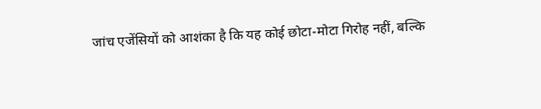जांच एजेंसियों को आशंका है कि यह कोई छोटा-मोटा गिरोह नहीं, बल्कि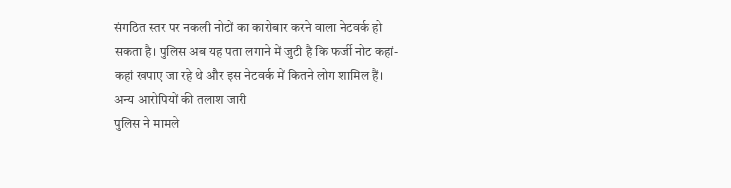संगठित स्तर पर नकली नोटों का कारोबार करने वाला नेटवर्क हो सकता है। पुलिस अब यह पता लगाने में जुटी है कि फर्जी नोट कहां-कहां खपाए जा रहे थे और इस नेटवर्क में कितने लोग शामिल हैं।
अन्य आरोपियों की तलाश जारी
पुलिस ने मामले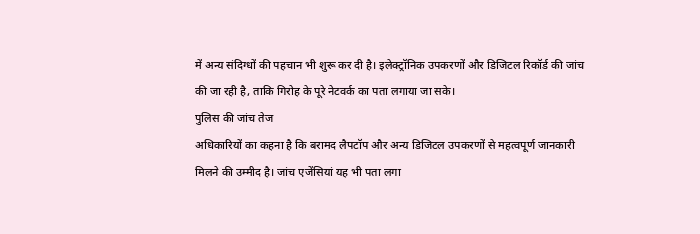में अन्य संदिग्धों की पहचान भी शुरू कर दी है। इलेक्ट्रॉनिक उपकरणों और डिजिटल रिकॉर्ड की जांच की जा रही है, ताकि गिरोह के पूरे नेटवर्क का पता लगाया जा सके।
पुलिस की जांच तेज
अधिकारियों का कहना है कि बरामद लैपटॉप और अन्य डिजिटल उपकरणों से महत्वपूर्ण जानकारी मिलने की उम्मीद है। जांच एजेंसियां यह भी पता लगा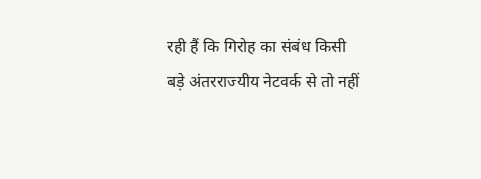रही हैं कि गिरोह का संबंध किसी बड़े अंतरराज्यीय नेटवर्क से तो नहीं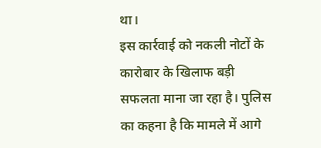था।
इस कार्रवाई को नकली नोटों के कारोबार के खिलाफ बड़ी सफलता माना जा रहा है। पुलिस का कहना है कि मामले में आगे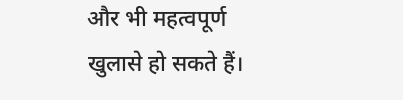और भी महत्वपूर्ण खुलासे हो सकते हैं।